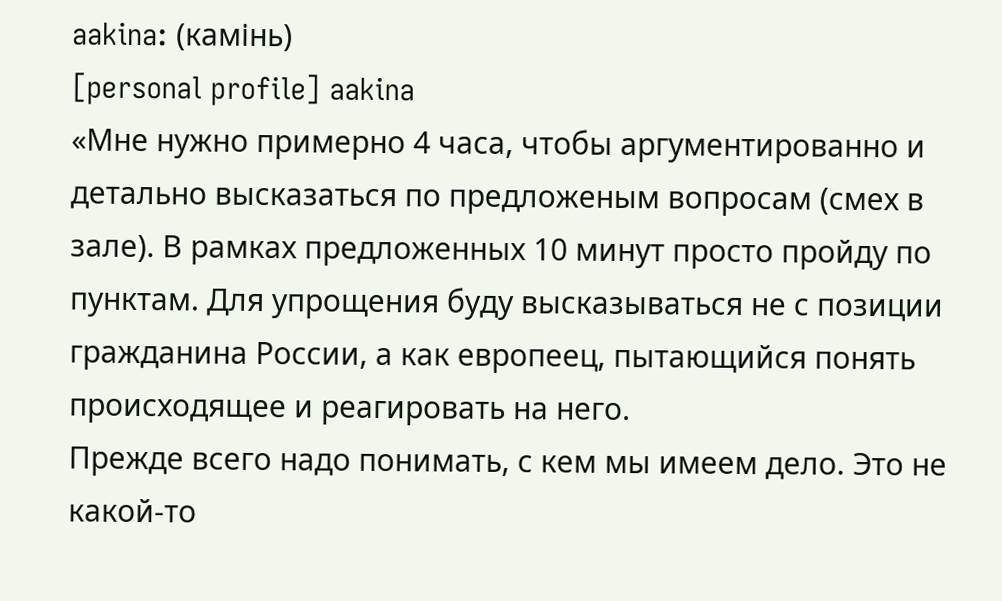aakina: (камінь)
[personal profile] aakina
«Мне нужно примерно 4 часа, чтобы аргументированно и детально высказаться по предложеным вопросам (смех в зале). В рамках предложенных 10 минут просто пройду по пунктам. Для упрощения буду высказываться не с позиции гражданина России, а как европеец, пытающийся понять происходящее и реагировать на него.
Прежде всего надо понимать, с кем мы имеем дело. Это не какой-то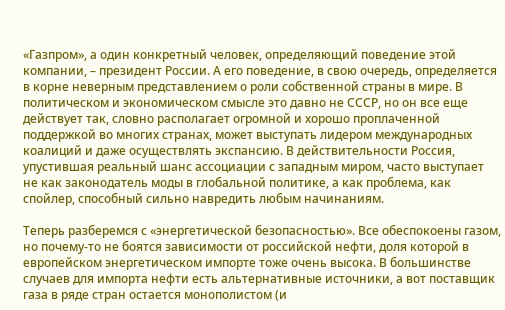«Газпром», а один конкретный человек, определяющий поведение этой компании, – президент России. А его поведение, в свою очередь, определяется в корне неверным представлением о роли собственной страны в мире. В политическом и экономическом смысле это давно не СССР, но он все еще действует так, словно располагает огромной и хорошо проплаченной поддержкой во многих странах, может выступать лидером международных коалиций и даже осуществлять экспансию. В действительности Россия, упустившая реальный шанс ассоциации с западным миром, часто выступает не как законодатель моды в глобальной политике, а как проблема, как спойлер, способный сильно навредить любым начинаниям.

Теперь разберемся с «энергетической безопасностью». Все обеспокоены газом, но почему-то не боятся зависимости от российской нефти, доля которой в европейском энергетическом импорте тоже очень высока. В большинстве случаев для импорта нефти есть альтернативные источники, а вот поставщик газа в ряде стран остается монополистом (и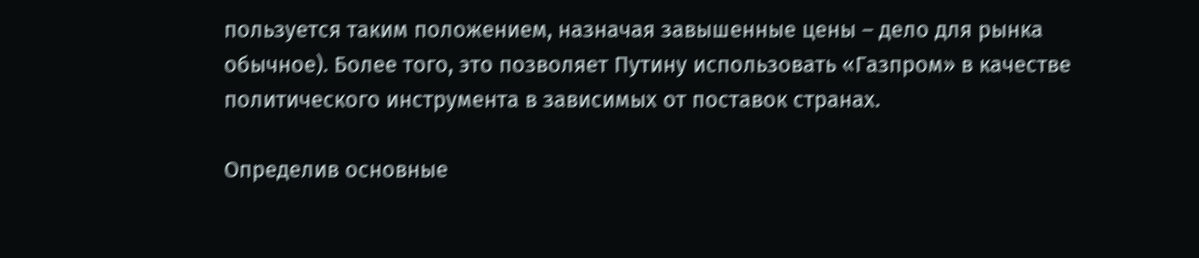пользуется таким положением, назначая завышенные цены – дело для рынка обычное). Более того, это позволяет Путину использовать «Газпром» в качестве политического инструмента в зависимых от поставок странах.

Определив основные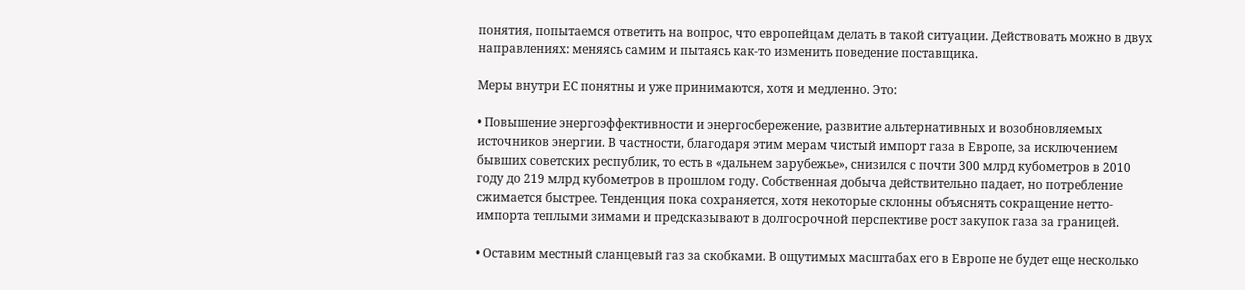понятия, попытаемся ответить на вопрос, что европейцам делать в такой ситуации. Действовать можно в двух направлениях: меняясь самим и пытаясь как-то изменить поведение поставщика.

Меры внутри ЕС понятны и уже принимаются, хотя и медленно. Это:

• Повышение энергоэффективности и энергосбережение, развитие альтернативных и возобновляемых источников энергии. В частности, благодаря этим мерам чистый импорт газа в Европе, за исключением бывших советских республик, то есть в «дальнем зарубежье», снизился с почти 300 млрд кубометров в 2010 году до 219 млрд кубометров в прошлом году. Собственная добыча действительно падает, но потребление сжимается быстрее. Тенденция пока сохраняется, хотя некоторые склонны объяснять сокращение нетто-импорта теплыми зимами и предсказывают в долгосрочной перспективе рост закупок газа за границей.

• Оставим местный сланцевый газ за скобками. В ощутимых масштабах его в Европе не будет еще несколько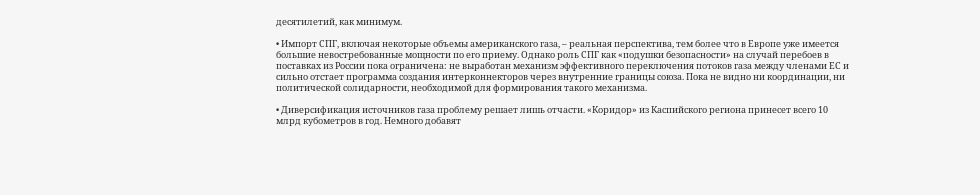десятилетий, как минимум.

• Импорт СПГ, включая некоторые объемы американского газа, – реальная перспектива, тем более что в Европе уже имеется большие невостребованные мощности по его приему. Однако роль СПГ как «подушки безопасности» на случай перебоев в поставках из России пока ограничена: не выработан механизм эффективного переключения потоков газа между членами ЕС и сильно отстает программа создания интерконнекторов через внутренние границы союза. Пока не видно ни координации, ни политической солидарности, необходимой для формирования такого механизма.

• Диверсификация источников газа проблему решает лишь отчасти. «Коридор» из Каспийского региона принесет всего 10 млрд кубометров в год. Немного добавят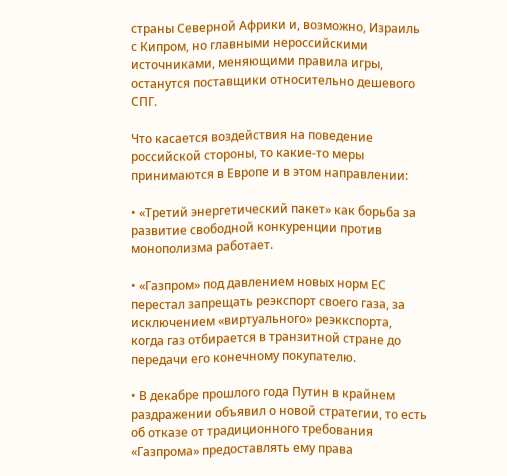страны Северной Африки и, возможно, Израиль с Кипром, но главными нероссийскими источниками, меняющими правила игры, останутся поставщики относительно дешевого СПГ.

Что касается воздействия на поведение российской стороны, то какие-то меры принимаются в Европе и в этом направлении:

• «Третий энергетический пакет» как борьба за развитие свободной конкуренции против монополизма работает.

• «Газпром» под давлением новых норм ЕС перестал запрещать реэкспорт своего газа, за исключением «виртуального» реэккспорта, когда газ отбирается в транзитной стране до передачи его конечному покупателю.

• В декабре прошлого года Путин в крайнем раздражении объявил о новой стратегии, то есть об отказе от традиционного требования «Газпрома» предоставлять ему права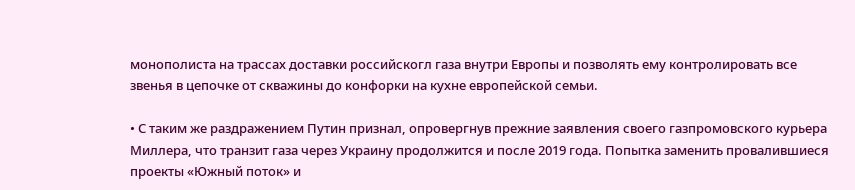монополиста на трассах доставки российскогл газа внутри Европы и позволять ему контролировать все звенья в цепочке от скважины до конфорки на кухне европейской семьи.

• С таким же раздражением Путин признал, опровергнув прежние заявления своего газпромовского курьера Миллера, что транзит газа через Украину продолжится и после 2019 года. Попытка заменить провалившиеся проекты «Южный поток» и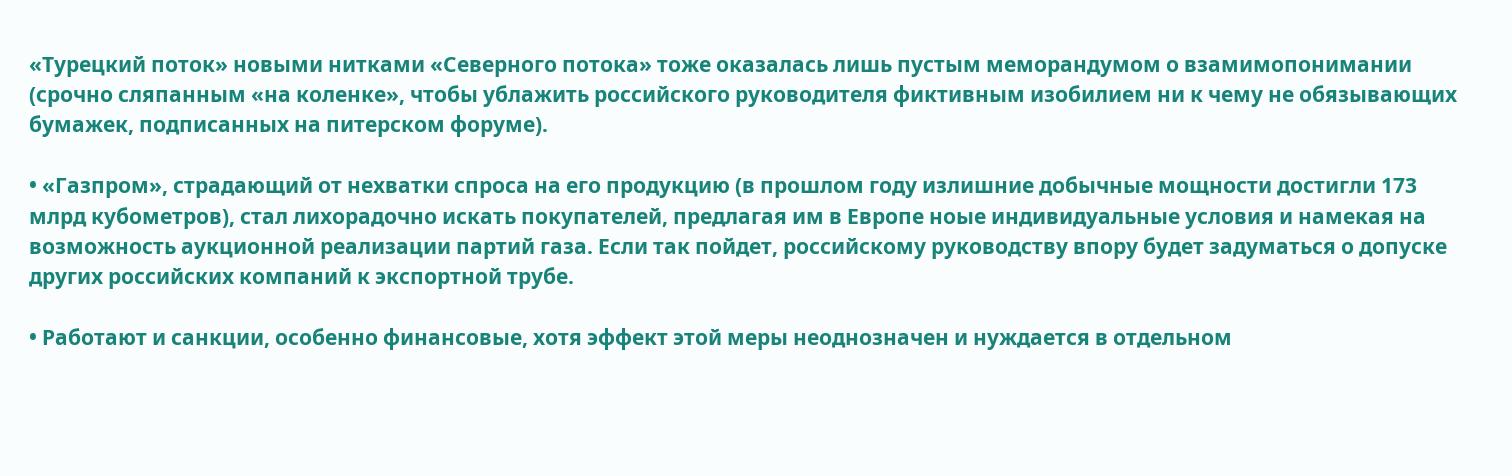«Турецкий поток» новыми нитками «Северного потока» тоже оказалась лишь пустым меморандумом о взамимопонимании (срочно сляпанным «на коленке», чтобы ублажить российского руководителя фиктивным изобилием ни к чему не обязывающих бумажек, подписанных на питерском форуме).

• «Газпром», страдающий от нехватки спроса на его продукцию (в прошлом году излишние добычные мощности достигли 173 млрд кубометров), стал лихорадочно искать покупателей, предлагая им в Европе ноые индивидуальные условия и намекая на возможность аукционной реализации партий газа. Если так пойдет, российскому руководству впору будет задуматься о допуске других российских компаний к экспортной трубе.

• Работают и санкции, особенно финансовые, хотя эффект этой меры неоднозначен и нуждается в отдельном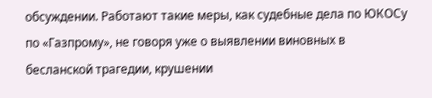обсуждении. Работают такие меры, как судебные дела по ЮКОСу по «Газпрому», не говоря уже о выявлении виновных в бесланской трагедии, крушении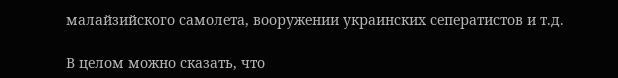малайзийского самолета, вооружении украинских сеператистов и т.д.

В целом можно сказать, что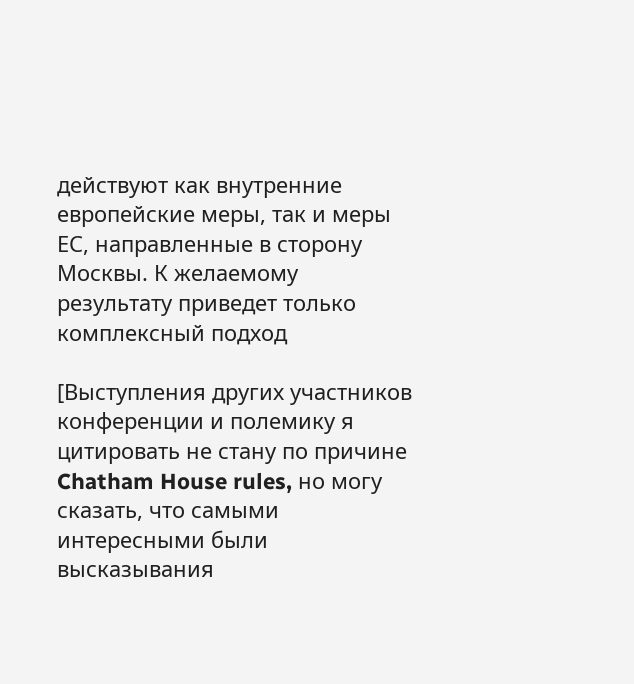действуют как внутренние европейские меры, так и меры ЕС, направленные в сторону Москвы. К желаемому результату приведет только комплексный подход

[Выступления других участников конференции и полемику я цитировать не стану по причине Chatham House rules, но могу сказать, что самыми интересными были высказывания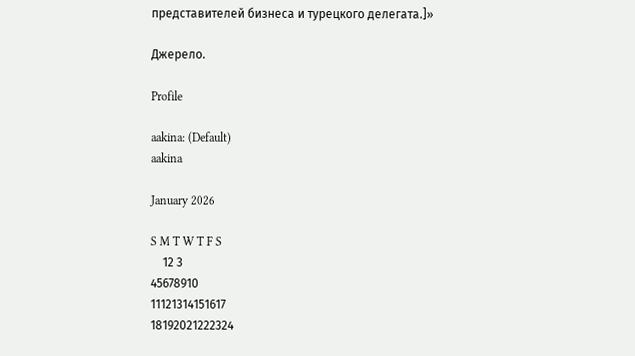представителей бизнеса и турецкого делегата.]»

Джерело.

Profile

aakina: (Default)
aakina

January 2026

S M T W T F S
    12 3
45678910
11121314151617
18192021222324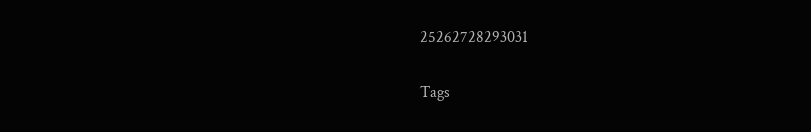25262728293031

Tags